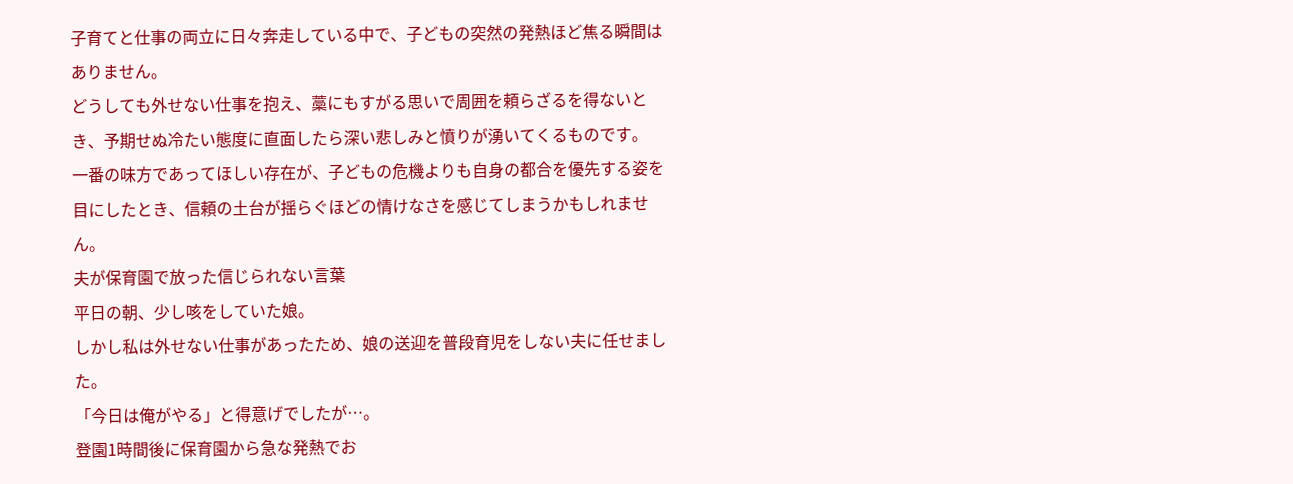子育てと仕事の両立に日々奔走している中で、子どもの突然の発熱ほど焦る瞬間はありません。
どうしても外せない仕事を抱え、藁にもすがる思いで周囲を頼らざるを得ないとき、予期せぬ冷たい態度に直面したら深い悲しみと憤りが湧いてくるものです。
一番の味方であってほしい存在が、子どもの危機よりも自身の都合を優先する姿を目にしたとき、信頼の土台が揺らぐほどの情けなさを感じてしまうかもしれません。
夫が保育園で放った信じられない言葉
平日の朝、少し咳をしていた娘。
しかし私は外せない仕事があったため、娘の送迎を普段育児をしない夫に任せました。
「今日は俺がやる」と得意げでしたが…。
登園1時間後に保育園から急な発熱でお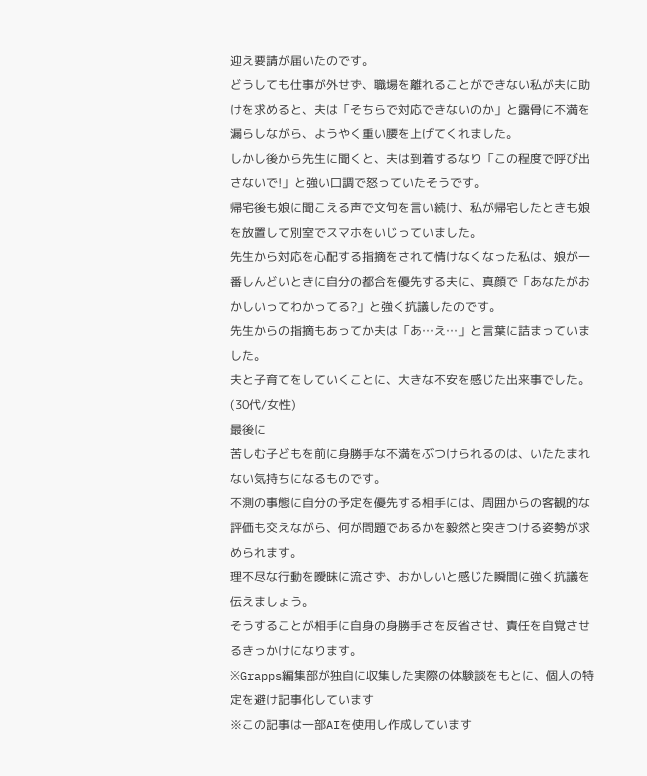迎え要請が届いたのです。
どうしても仕事が外せず、職場を離れることができない私が夫に助けを求めると、夫は「そちらで対応できないのか」と露骨に不満を漏らしながら、ようやく重い腰を上げてくれました。
しかし後から先生に聞くと、夫は到着するなり「この程度で呼び出さないで!」と強い口調で怒っていたそうです。
帰宅後も娘に聞こえる声で文句を言い続け、私が帰宅したときも娘を放置して別室でスマホをいじっていました。
先生から対応を心配する指摘をされて情けなくなった私は、娘が一番しんどいときに自分の都合を優先する夫に、真顔で「あなたがおかしいってわかってる?」と強く抗議したのです。
先生からの指摘もあってか夫は「あ…え…」と言葉に詰まっていました。
夫と子育てをしていくことに、大きな不安を感じた出来事でした。
(30代/女性)
最後に
苦しむ子どもを前に身勝手な不満をぶつけられるのは、いたたまれない気持ちになるものです。
不測の事態に自分の予定を優先する相手には、周囲からの客観的な評価も交えながら、何が問題であるかを毅然と突きつける姿勢が求められます。
理不尽な行動を曖昧に流さず、おかしいと感じた瞬間に強く抗議を伝えましょう。
そうすることが相手に自身の身勝手さを反省させ、責任を自覚させるきっかけになります。
※Grapps編集部が独自に収集した実際の体験談をもとに、個人の特定を避け記事化しています
※この記事は一部AIを使用し作成しています